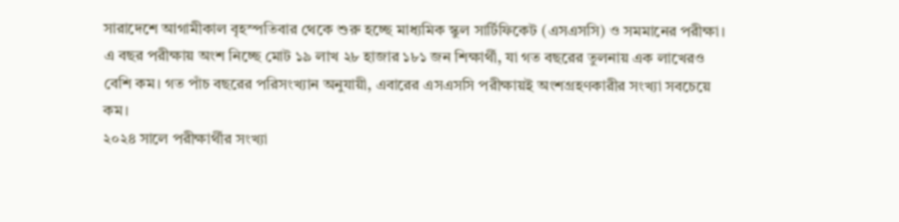সারাদেশে আগামীকাল বৃহস্পতিবার থেকে শুরু হচ্ছে মাধ্যমিক স্কুল সার্টিফিকেট (এসএসসি) ও সমমানের পরীক্ষা। এ বছর পরীক্ষায় অংশ নিচ্ছে মোট ১৯ লাখ ২৮ হাজার ১৮১ জন শিক্ষার্থী, যা গত বছরের তুলনায় এক লাখেরও বেশি কম। গত পাঁচ বছরের পরিসংখ্যান অনুযায়ী, এবারের এসএসসি পরীক্ষায়ই অংশগ্রহণকারীর সংখ্যা সবচেয়ে কম।
২০২৪ সালে পরীক্ষার্থীর সংখ্যা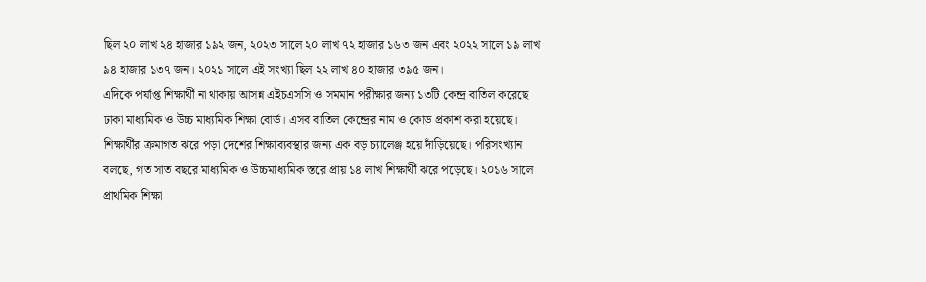ছিল ২০ লাখ ২৪ হাজার ১৯২ জন, ২০২৩ সালে ২০ লাখ ৭২ হাজার ১৬৩ জন এবং ২০২২ সালে ১৯ লাখ ৯৪ হাজার ১৩৭ জন। ২০২১ সালে এই সংখ্যা ছিল ২২ লাখ ৪০ হাজার ৩৯৫ জন।
এদিকে পর্যাপ্ত শিক্ষার্থী না থাকায় আসন্ন এইচএসসি ও সমমান পরীক্ষার জন্য ১৩টি কেন্দ্র বাতিল করেছে ঢাকা মাধ্যমিক ও উচ্চ মাধ্যমিক শিক্ষা বোর্ড। এসব বাতিল কেন্দ্রের নাম ও কোড প্রকাশ করা হয়েছে।
শিক্ষার্থীর ক্রমাগত ঝরে পড়া দেশের শিক্ষাব্যবস্থার জন্য এক বড় চ্যালেঞ্জ হয়ে দাঁড়িয়েছে। পরিসংখ্যান বলছে, গত সাত বছরে মাধ্যমিক ও উচ্চমাধ্যমিক স্তরে প্রায় ১৪ লাখ শিক্ষার্থী ঝরে পড়েছে। ২০১৬ সালে প্রাথমিক শিক্ষা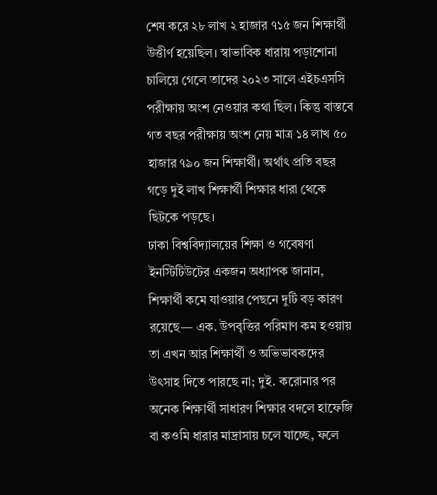শেষ করে ২৮ লাখ ২ হাজার ৭১৫ জন শিক্ষার্থী উত্তীর্ণ হয়েছিল। স্বাভাবিক ধারায় পড়াশোনা চালিয়ে গেলে তাদের ২০২৩ সালে এইচএসসি পরীক্ষায় অংশ নেওয়ার কথা ছিল। কিন্তু বাস্তবে গত বছর পরীক্ষায় অংশ নেয় মাত্র ১৪ লাখ ৫০ হাজার ৭৯০ জন শিক্ষার্থী। অর্থাৎ প্রতি বছর গড়ে দুই লাখ শিক্ষার্থী শিক্ষার ধারা থেকে ছিটকে পড়ছে।
ঢাকা বিশ্ববিদ্যালয়ের শিক্ষা ও গবেষণা ইনস্টিটিউটের একজন অধ্যাপক জানান, শিক্ষার্থী কমে যাওয়ার পেছনে দুটি বড় কারণ রয়েছে— এক. উপবৃত্তির পরিমাণ কম হওয়ায় তা এখন আর শিক্ষার্থী ও অভিভাবকদের উৎসাহ দিতে পারছে না; দুই. করোনার পর অনেক শিক্ষার্থী সাধারণ শিক্ষার বদলে হাফেজি বা কওমি ধারার মাদ্রাসায় চলে যাচ্ছে, ফলে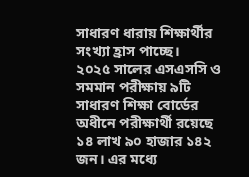সাধারণ ধারায় শিক্ষার্থীর সংখ্যা হ্রাস পাচ্ছে।
২০২৫ সালের এসএসসি ও সমমান পরীক্ষায় ৯টি সাধারণ শিক্ষা বোর্ডের অধীনে পরীক্ষার্থী রয়েছে ১৪ লাখ ৯০ হাজার ১৪২ জন। এর মধ্যে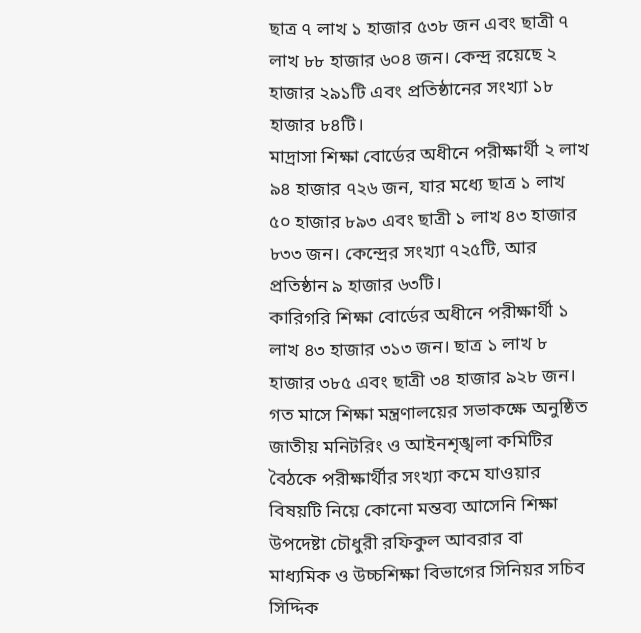ছাত্র ৭ লাখ ১ হাজার ৫৩৮ জন এবং ছাত্রী ৭ লাখ ৮৮ হাজার ৬০৪ জন। কেন্দ্র রয়েছে ২ হাজার ২৯১টি এবং প্রতিষ্ঠানের সংখ্যা ১৮ হাজার ৮৪টি।
মাদ্রাসা শিক্ষা বোর্ডের অধীনে পরীক্ষার্থী ২ লাখ ৯৪ হাজার ৭২৬ জন, যার মধ্যে ছাত্র ১ লাখ ৫০ হাজার ৮৯৩ এবং ছাত্রী ১ লাখ ৪৩ হাজার ৮৩৩ জন। কেন্দ্রের সংখ্যা ৭২৫টি, আর প্রতিষ্ঠান ৯ হাজার ৬৩টি।
কারিগরি শিক্ষা বোর্ডের অধীনে পরীক্ষার্থী ১ লাখ ৪৩ হাজার ৩১৩ জন। ছাত্র ১ লাখ ৮ হাজার ৩৮৫ এবং ছাত্রী ৩৪ হাজার ৯২৮ জন।
গত মাসে শিক্ষা মন্ত্রণালয়ের সভাকক্ষে অনুষ্ঠিত জাতীয় মনিটরিং ও আইনশৃঙ্খলা কমিটির বৈঠকে পরীক্ষার্থীর সংখ্যা কমে যাওয়ার বিষয়টি নিয়ে কোনো মন্তব্য আসেনি শিক্ষা উপদেষ্টা চৌধুরী রফিকুল আবরার বা মাধ্যমিক ও উচ্চশিক্ষা বিভাগের সিনিয়র সচিব সিদ্দিক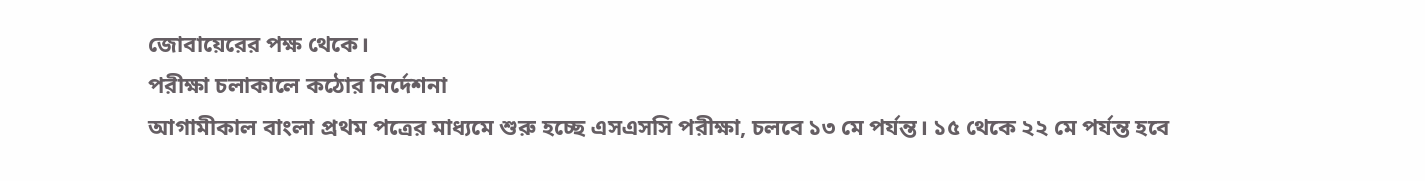জোবায়েরের পক্ষ থেকে।
পরীক্ষা চলাকালে কঠোর নির্দেশনা
আগামীকাল বাংলা প্রথম পত্রের মাধ্যমে শুরু হচ্ছে এসএসসি পরীক্ষা, চলবে ১৩ মে পর্যন্ত। ১৫ থেকে ২২ মে পর্যন্ত হবে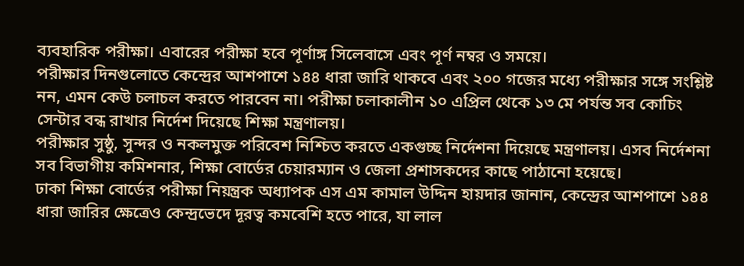ব্যবহারিক পরীক্ষা। এবারের পরীক্ষা হবে পূর্ণাঙ্গ সিলেবাসে এবং পূর্ণ নম্বর ও সময়ে।
পরীক্ষার দিনগুলোতে কেন্দ্রের আশপাশে ১৪৪ ধারা জারি থাকবে এবং ২০০ গজের মধ্যে পরীক্ষার সঙ্গে সংশ্লিষ্ট নন, এমন কেউ চলাচল করতে পারবেন না। পরীক্ষা চলাকালীন ১০ এপ্রিল থেকে ১৩ মে পর্যন্ত সব কোচিং সেন্টার বন্ধ রাখার নির্দেশ দিয়েছে শিক্ষা মন্ত্রণালয়।
পরীক্ষার সুষ্ঠু, সুন্দর ও নকলমুক্ত পরিবেশ নিশ্চিত করতে একগুচ্ছ নির্দেশনা দিয়েছে মন্ত্রণালয়। এসব নির্দেশনা সব বিভাগীয় কমিশনার, শিক্ষা বোর্ডের চেয়ারম্যান ও জেলা প্রশাসকদের কাছে পাঠানো হয়েছে।
ঢাকা শিক্ষা বোর্ডের পরীক্ষা নিয়ন্ত্রক অধ্যাপক এস এম কামাল উদ্দিন হায়দার জানান, কেন্দ্রের আশপাশে ১৪৪ ধারা জারির ক্ষেত্রেও কেন্দ্রভেদে দূরত্ব কমবেশি হতে পারে, যা লাল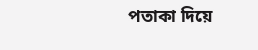পতাকা দিয়ে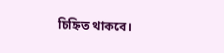চিহ্নিত থাকবে।